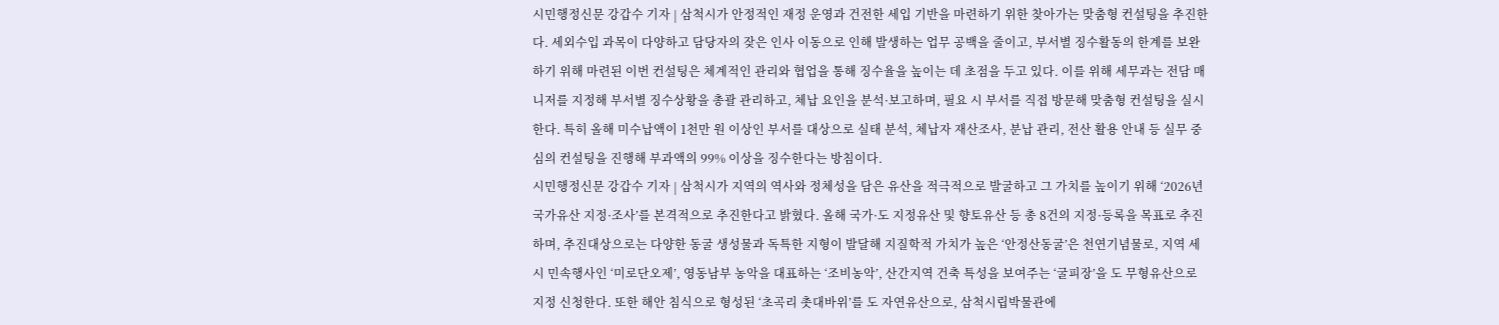시민행정신문 강갑수 기자 | 삼척시가 안정적인 재정 운영과 건전한 세입 기반을 마련하기 위한 찾아가는 맞춤형 컨설팅을 추진한다. 세외수입 과목이 다양하고 담당자의 잦은 인사 이동으로 인해 발생하는 업무 공백을 줄이고, 부서별 징수활동의 한계를 보완하기 위해 마련된 이번 컨설팅은 체계적인 관리와 협업을 통해 징수율을 높이는 데 초점을 두고 있다. 이를 위해 세무과는 전담 매니저를 지정해 부서별 징수상황을 총괄 관리하고, 체납 요인을 분석·보고하며, 필요 시 부서를 직접 방문해 맞춤형 컨설팅을 실시한다. 특히 올해 미수납액이 1천만 원 이상인 부서를 대상으로 실태 분석, 체납자 재산조사, 분납 관리, 전산 활용 안내 등 실무 중심의 컨설팅을 진행해 부과액의 99% 이상을 징수한다는 방침이다.
시민행정신문 강갑수 기자 | 삼척시가 지역의 역사와 정체성을 담은 유산을 적극적으로 발굴하고 그 가치를 높이기 위해 ‘2026년 국가유산 지정·조사’를 본격적으로 추진한다고 밝혔다. 올해 국가·도 지정유산 및 향토유산 등 총 8건의 지정·등록을 목표로 추진하며, 추진대상으로는 다양한 동굴 생성물과 독특한 지형이 발달해 지질학적 가치가 높은 ‘안정산동굴’은 천연기념물로, 지역 세시 민속행사인 ‘미로단오제’, 영동남부 농악을 대표하는 ‘조비농악’, 산간지역 건축 특성을 보여주는 ‘굴피장’을 도 무형유산으로 지정 신청한다. 또한 해안 침식으로 형성된 ‘초곡리 촛대바위’를 도 자연유산으로, 삼척시립박물관에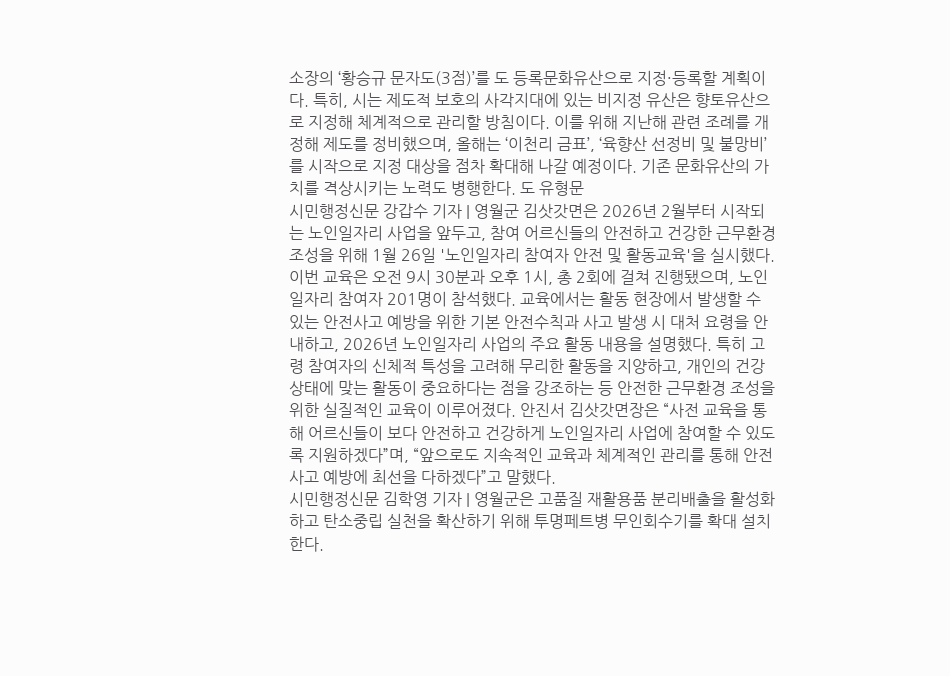소장의 ‘황승규 문자도(3점)’를 도 등록문화유산으로 지정·등록할 계획이다. 특히, 시는 제도적 보호의 사각지대에 있는 비지정 유산은 향토유산으로 지정해 체계적으로 관리할 방침이다. 이를 위해 지난해 관련 조례를 개정해 제도를 정비했으며, 올해는 ‘이천리 금표’, ‘육향산 선정비 및 불망비’를 시작으로 지정 대상을 점차 확대해 나갈 예정이다. 기존 문화유산의 가치를 격상시키는 노력도 병행한다. 도 유형문
시민행정신문 강갑수 기자 | 영월군 김삿갓면은 2026년 2월부터 시작되는 노인일자리 사업을 앞두고, 참여 어르신들의 안전하고 건강한 근무환경 조성을 위해 1월 26일 '노인일자리 참여자 안전 및 활동교육'을 실시했다. 이번 교육은 오전 9시 30분과 오후 1시, 총 2회에 걸쳐 진행됐으며, 노인일자리 참여자 201명이 참석했다. 교육에서는 활동 현장에서 발생할 수 있는 안전사고 예방을 위한 기본 안전수칙과 사고 발생 시 대처 요령을 안내하고, 2026년 노인일자리 사업의 주요 활동 내용을 설명했다. 특히 고령 참여자의 신체적 특성을 고려해 무리한 활동을 지양하고, 개인의 건강 상태에 맞는 활동이 중요하다는 점을 강조하는 등 안전한 근무환경 조성을 위한 실질적인 교육이 이루어졌다. 안진서 김삿갓면장은 “사전 교육을 통해 어르신들이 보다 안전하고 건강하게 노인일자리 사업에 참여할 수 있도록 지원하겠다”며, “앞으로도 지속적인 교육과 체계적인 관리를 통해 안전사고 예방에 최선을 다하겠다”고 말했다.
시민행정신문 김학영 기자 | 영월군은 고품질 재활용품 분리배출을 활성화하고 탄소중립 실천을 확산하기 위해 투명페트병 무인회수기를 확대 설치한다.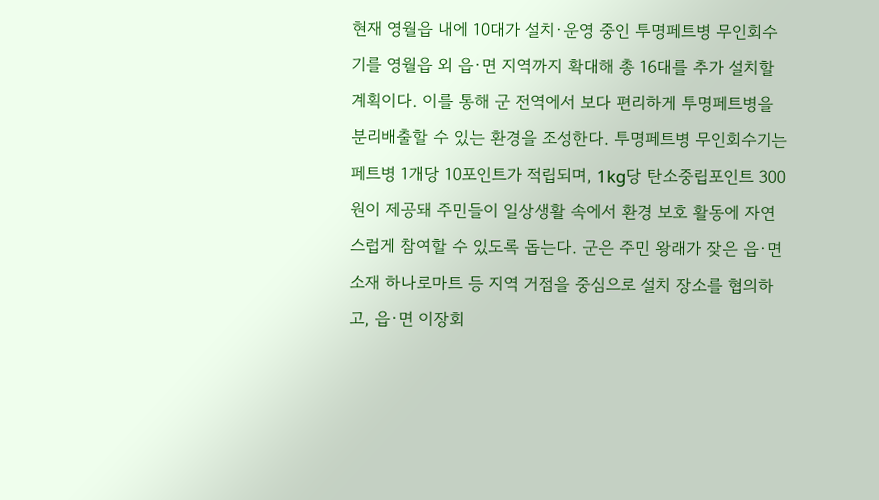현재 영월읍 내에 10대가 설치·운영 중인 투명페트병 무인회수기를 영월읍 외 읍·면 지역까지 확대해 총 16대를 추가 설치할 계획이다. 이를 통해 군 전역에서 보다 편리하게 투명페트병을 분리배출할 수 있는 환경을 조성한다. 투명페트병 무인회수기는 페트병 1개당 10포인트가 적립되며, 1kg당 탄소중립포인트 300원이 제공돼 주민들이 일상생활 속에서 환경 보호 활동에 자연스럽게 참여할 수 있도록 돕는다. 군은 주민 왕래가 잦은 읍·면 소재 하나로마트 등 지역 거점을 중심으로 설치 장소를 협의하고, 읍·면 이장회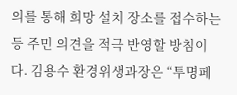의를 통해 희망 설치 장소를 접수하는 등 주민 의견을 적극 반영할 방침이다. 김용수 환경위생과장은 “투명페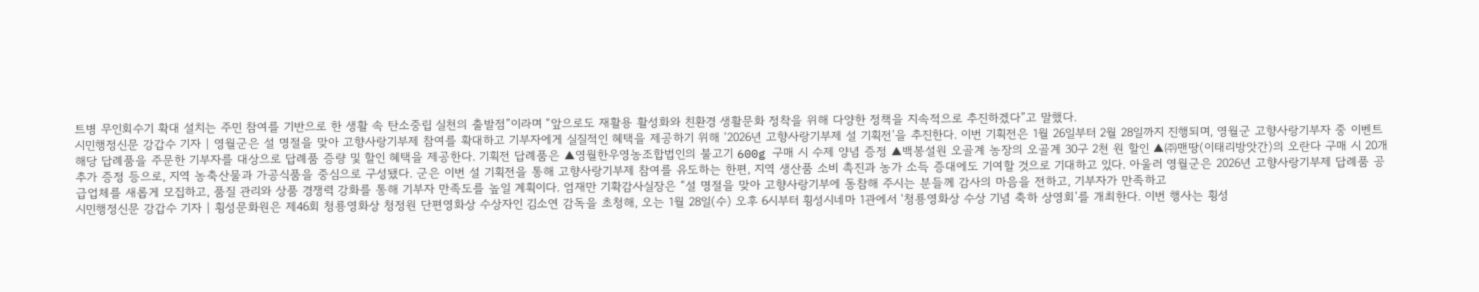트병 무인회수기 확대 설치는 주민 참여를 기반으로 한 생활 속 탄소중립 실천의 출발점”이라며 “앞으로도 재활용 활성화와 친환경 생활문화 정착을 위해 다양한 정책을 지속적으로 추진하겠다”고 말했다.
시민행정신문 강갑수 기자 | 영월군은 설 명절을 맞아 고향사랑기부제 참여를 확대하고 기부자에게 실질적인 혜택을 제공하기 위해 ‘2026년 고향사랑기부제 설 기획전’을 추진한다. 이번 기획전은 1월 26일부터 2월 28일까지 진행되며, 영월군 고향사랑기부자 중 이벤트 해당 답례품을 주문한 기부자를 대상으로 답례품 증량 및 할인 혜택을 제공한다. 기획전 답례품은 ▲영월한우영농조합법인의 불고기 600g 구매 시 수제 양념 증정 ▲백봉설원 오골계 농장의 오골계 30구 2천 원 할인 ▲㈜맨땅(이태리방앗간)의 오란다 구매 시 20개 추가 증정 등으로, 지역 농축산물과 가공식품을 중심으로 구성됐다. 군은 이번 설 기획전을 통해 고향사랑기부제 참여를 유도하는 한편, 지역 생산품 소비 촉진과 농가 소득 증대에도 기여할 것으로 기대하고 있다. 아울러 영월군은 2026년 고향사랑기부제 답례품 공급업체를 새롭게 모집하고, 품질 관리와 상품 경쟁력 강화를 통해 기부자 만족도를 높일 계획이다. 엄재만 기확감사실장은 “설 명절을 맞아 고향사랑기부에 동참해 주시는 분들께 감사의 마음을 전하고, 기부자가 만족하고
시민행정신문 강갑수 기자 | 횡성문화원은 제46회 청룡영화상 청정원 단편영화상 수상자인 김소연 감독을 초청해, 오는 1월 28일(수) 오후 6시부터 횡성시네마 1관에서 ‘청룡영화상 수상 기념 축하 상영회’를 개최한다. 이번 행사는 횡성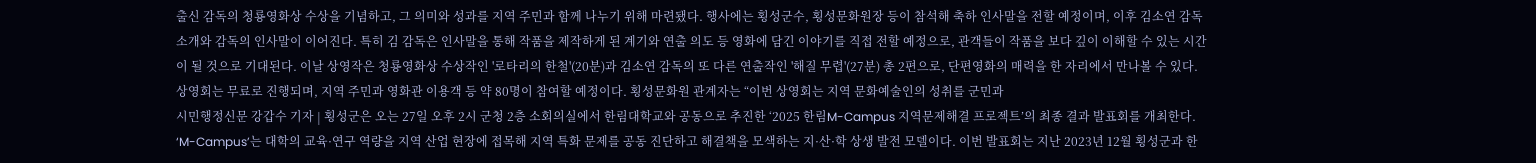출신 감독의 청룡영화상 수상을 기념하고, 그 의미와 성과를 지역 주민과 함께 나누기 위해 마련됐다. 행사에는 횡성군수, 횡성문화원장 등이 참석해 축하 인사말을 전할 예정이며, 이후 김소연 감독 소개와 감독의 인사말이 이어진다. 특히 김 감독은 인사말을 통해 작품을 제작하게 된 계기와 연출 의도 등 영화에 담긴 이야기를 직접 전할 예정으로, 관객들이 작품을 보다 깊이 이해할 수 있는 시간이 될 것으로 기대된다. 이날 상영작은 청룡영화상 수상작인 '로타리의 한철'(20분)과 김소연 감독의 또 다른 연출작인 '해질 무렵'(27분) 총 2편으로, 단편영화의 매력을 한 자리에서 만나볼 수 있다. 상영회는 무료로 진행되며, 지역 주민과 영화관 이용객 등 약 80명이 참여할 예정이다. 횡성문화원 관계자는 “이번 상영회는 지역 문화예술인의 성취를 군민과
시민행정신문 강갑수 기자 | 횡성군은 오는 27일 오후 2시 군청 2층 소회의실에서 한림대학교와 공동으로 추진한 ‘2025 한림M-Campus 지역문제해결 프로젝트’의 최종 결과 발표회를 개최한다. ‘M-Campus’는 대학의 교육·연구 역량을 지역 산업 현장에 접목해 지역 특화 문제를 공동 진단하고 해결책을 모색하는 지·산·학 상생 발전 모델이다. 이번 발표회는 지난 2023년 12월 횡성군과 한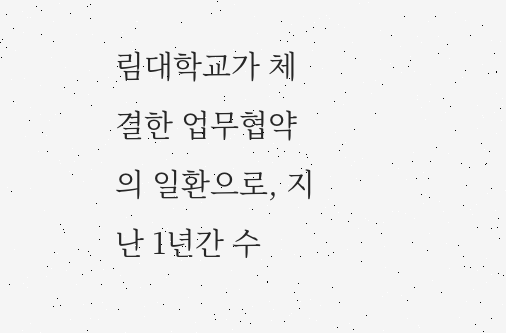림대학교가 체결한 업무협약의 일환으로, 지난 1년간 수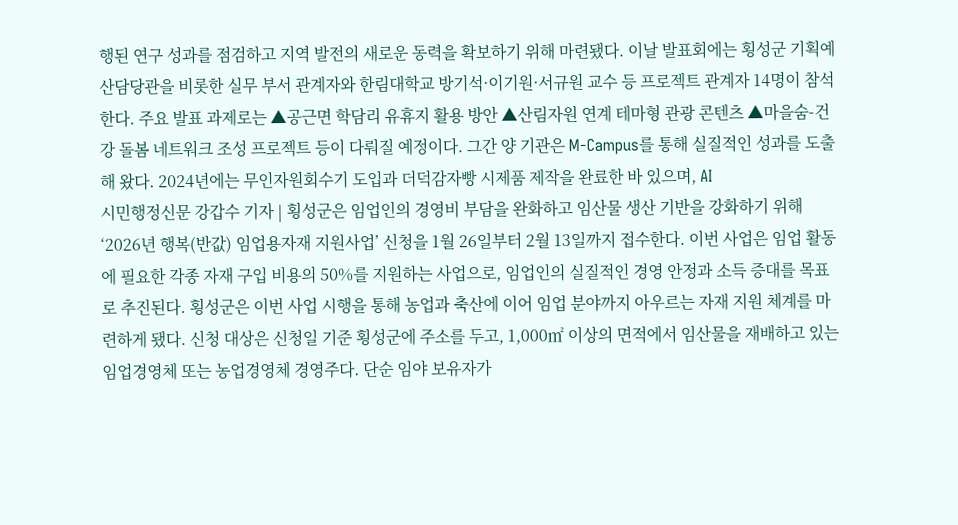행된 연구 성과를 점검하고 지역 발전의 새로운 동력을 확보하기 위해 마련됐다. 이날 발표회에는 횡성군 기획예산담당관을 비롯한 실무 부서 관계자와 한림대학교 방기석·이기원·서규원 교수 등 프로젝트 관계자 14명이 참석한다. 주요 발표 과제로는 ▲공근면 학담리 유휴지 활용 방안 ▲산림자원 연계 테마형 관광 콘텐츠 ▲마을숨-건강 돌봄 네트워크 조성 프로젝트 등이 다뤄질 예정이다. 그간 양 기관은 M-Campus를 통해 실질적인 성과를 도출해 왔다. 2024년에는 무인자원회수기 도입과 더덕감자빵 시제품 제작을 완료한 바 있으며, AI
시민행정신문 강갑수 기자 | 횡성군은 임업인의 경영비 부담을 완화하고 임산물 생산 기반을 강화하기 위해 ‘2026년 행복(반값) 임업용자재 지원사업’ 신청을 1월 26일부터 2월 13일까지 접수한다. 이번 사업은 임업 활동에 필요한 각종 자재 구입 비용의 50%를 지원하는 사업으로, 임업인의 실질적인 경영 안정과 소득 증대를 목표로 추진된다. 횡성군은 이번 사업 시행을 통해 농업과 축산에 이어 임업 분야까지 아우르는 자재 지원 체계를 마련하게 됐다. 신청 대상은 신청일 기준 횡성군에 주소를 두고, 1,000㎡ 이상의 면적에서 임산물을 재배하고 있는 임업경영체 또는 농업경영체 경영주다. 단순 임야 보유자가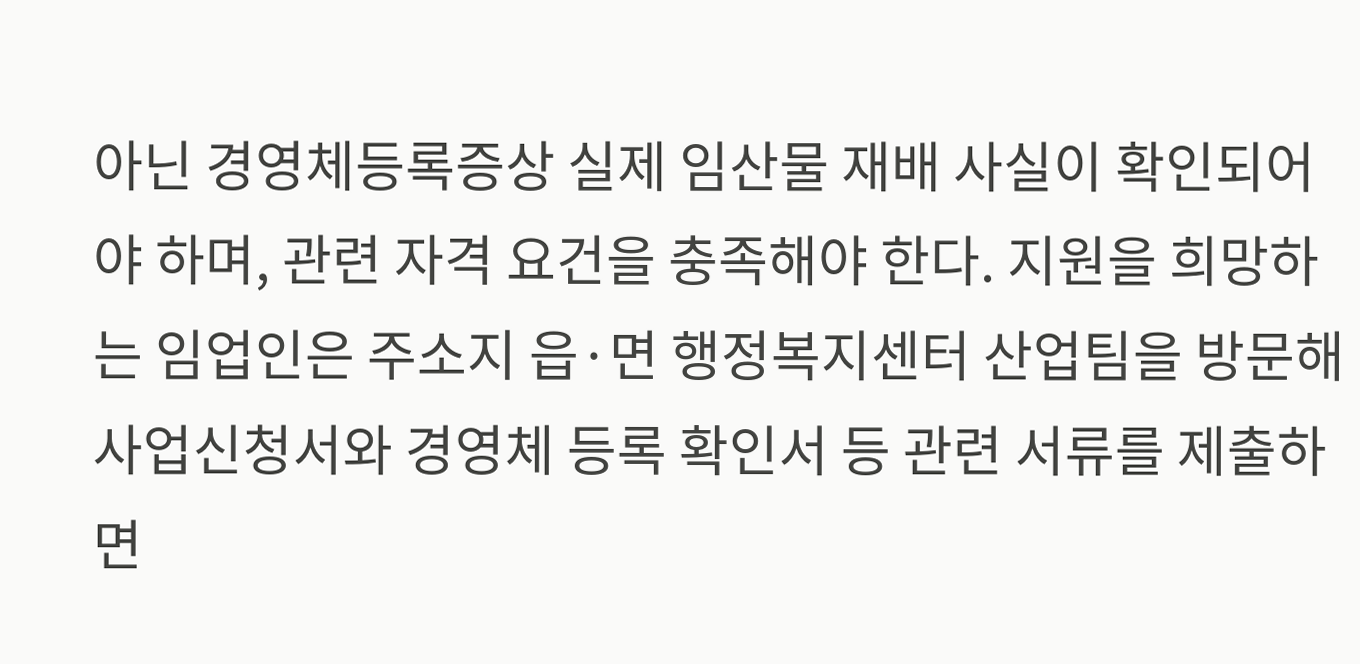아닌 경영체등록증상 실제 임산물 재배 사실이 확인되어야 하며, 관련 자격 요건을 충족해야 한다. 지원을 희망하는 임업인은 주소지 읍·면 행정복지센터 산업팀을 방문해 사업신청서와 경영체 등록 확인서 등 관련 서류를 제출하면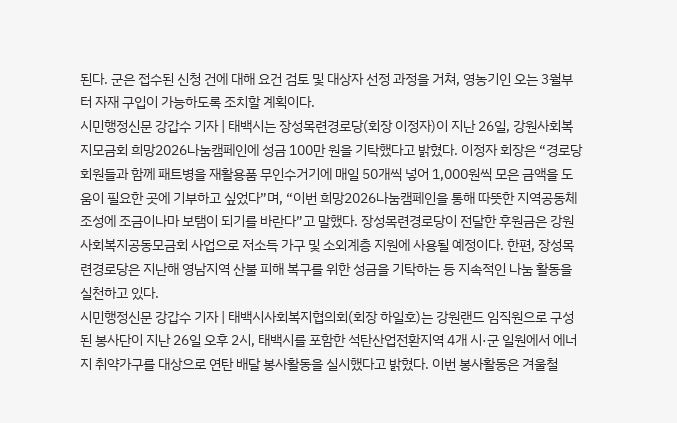된다. 군은 접수된 신청 건에 대해 요건 검토 및 대상자 선정 과정을 거쳐, 영농기인 오는 3월부터 자재 구입이 가능하도록 조치할 계획이다.
시민행정신문 강갑수 기자 | 태백시는 장성목련경로당(회장 이정자)이 지난 26일, 강원사회복지모금회 희망2026나눔캠페인에 성금 100만 원을 기탁했다고 밝혔다. 이정자 회장은 “경로당 회원들과 함께 패트병을 재활용품 무인수거기에 매일 50개씩 넣어 1,000원씩 모은 금액을 도움이 필요한 곳에 기부하고 싶었다”며, “이번 희망2026나눔캠페인을 통해 따뜻한 지역공동체 조성에 조금이나마 보탬이 되기를 바란다”고 말했다. 장성목련경로당이 전달한 후원금은 강원사회복지공동모금회 사업으로 저소득 가구 및 소외계층 지원에 사용될 예정이다. 한편, 장성목련경로당은 지난해 영남지역 산불 피해 복구를 위한 성금을 기탁하는 등 지속적인 나눔 활동을 실천하고 있다.
시민행정신문 강갑수 기자 | 태백시사회복지협의회(회장 하일호)는 강원랜드 임직원으로 구성된 봉사단이 지난 26일 오후 2시, 태백시를 포함한 석탄산업전환지역 4개 시·군 일원에서 에너지 취약가구를 대상으로 연탄 배달 봉사활동을 실시했다고 밝혔다. 이번 봉사활동은 겨울철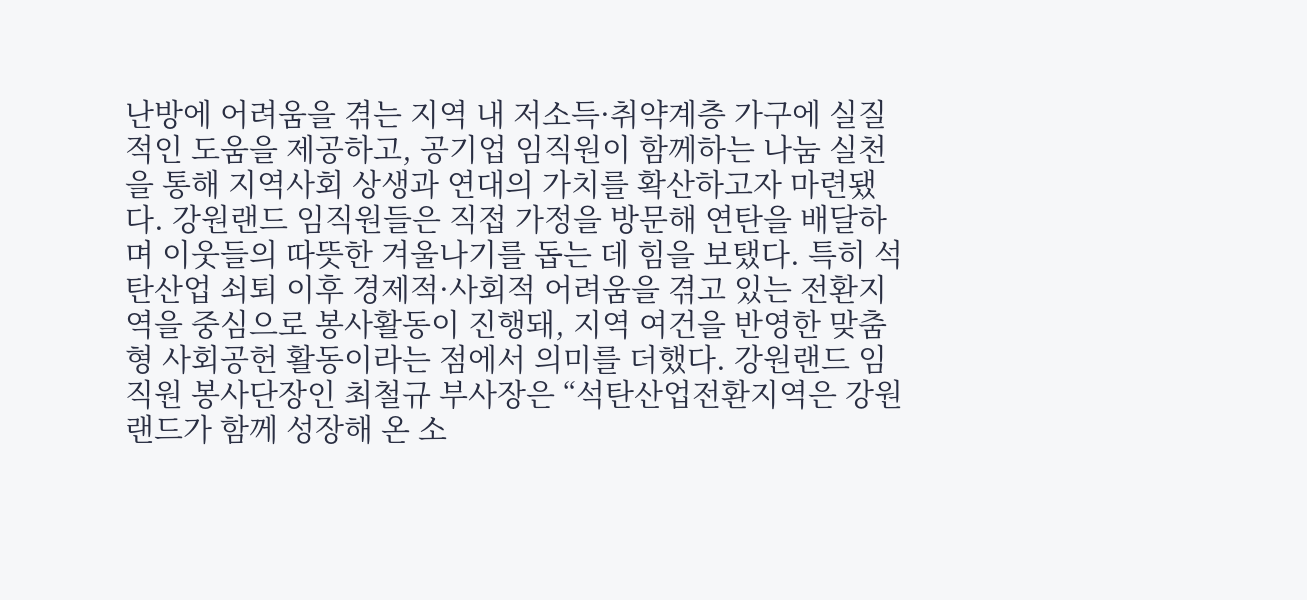난방에 어려움을 겪는 지역 내 저소득·취약계층 가구에 실질적인 도움을 제공하고, 공기업 임직원이 함께하는 나눔 실천을 통해 지역사회 상생과 연대의 가치를 확산하고자 마련됐다. 강원랜드 임직원들은 직접 가정을 방문해 연탄을 배달하며 이웃들의 따뜻한 겨울나기를 돕는 데 힘을 보탰다. 특히 석탄산업 쇠퇴 이후 경제적·사회적 어려움을 겪고 있는 전환지역을 중심으로 봉사활동이 진행돼, 지역 여건을 반영한 맞춤형 사회공헌 활동이라는 점에서 의미를 더했다. 강원랜드 임직원 봉사단장인 최철규 부사장은 “석탄산업전환지역은 강원랜드가 함께 성장해 온 소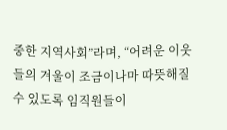중한 지역사회”라며, “어려운 이웃들의 겨울이 조금이나마 따뜻해질 수 있도록 임직원들이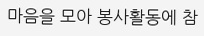마음을 모아 봉사활동에 참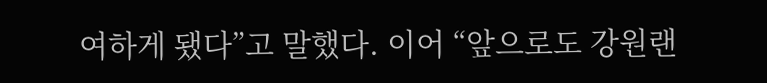여하게 됐다”고 말했다. 이어 “앞으로도 강원랜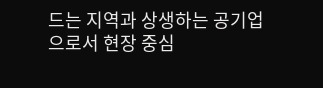드는 지역과 상생하는 공기업으로서 현장 중심